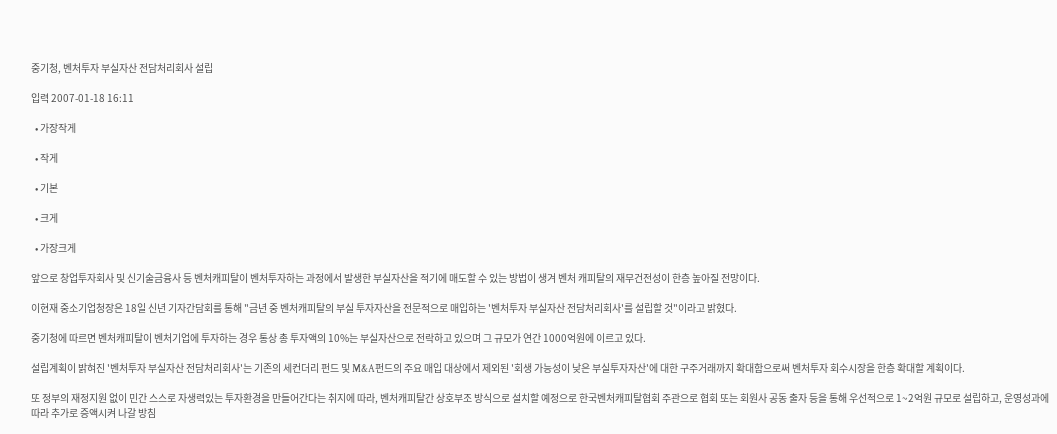중기청, 벤처투자 부실자산 전담처리회사 설립

입력 2007-01-18 16:11

  • 가장작게

  • 작게

  • 기본

  • 크게

  • 가장크게

앞으로 창업투자회사 및 신기술금융사 등 벤처캐피탈이 벤처투자하는 과정에서 발생한 부실자산을 적기에 매도할 수 있는 방법이 생겨 벤처 캐피탈의 재무건전성이 한층 높아질 전망이다.

이현재 중소기업청장은 18일 신년 기자간담회를 통해 "금년 중 벤처캐피탈의 부실 투자자산을 전문적으로 매입하는 '벤처투자 부실자산 전담처리회사'를 설립할 것"이라고 밝혔다.

중기청에 따르면 벤처캐피탈이 벤처기업에 투자하는 경우 통상 총 투자액의 10%는 부실자산으로 전락하고 있으며 그 규모가 연간 1000억원에 이르고 있다.

설립계획이 밝혀진 '벤처투자 부실자산 전담처리회사'는 기존의 세컨더리 펀드 및 M&A펀드의 주요 매입 대상에서 제외된 '회생 가능성이 낮은 부실투자자산'에 대한 구주거래까지 확대함으로써 벤처투자 회수시장을 한층 확대할 계획이다.

또 정부의 재정지원 없이 민간 스스로 자생력있는 투자환경을 만들어간다는 취지에 따라, 벤처캐피탈간 상호부조 방식으로 설치할 예정으로 한국벤처캐피탈협회 주관으로 협회 또는 회원사 공동 출자 등을 통해 우선적으로 1~2억원 규모로 설립하고, 운영성과에 따라 추가로 증액시켜 나갈 방침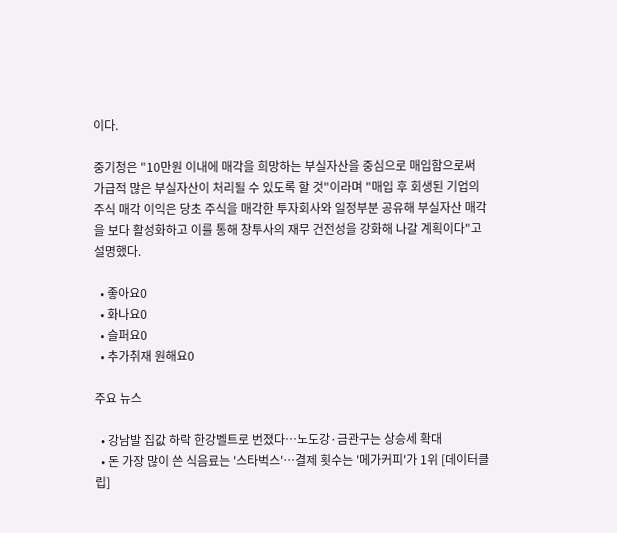이다.

중기청은 "10만원 이내에 매각을 희망하는 부실자산을 중심으로 매입함으로써 가급적 많은 부실자산이 처리될 수 있도록 할 것"이라며 "매입 후 회생된 기업의 주식 매각 이익은 당초 주식을 매각한 투자회사와 일정부분 공유해 부실자산 매각을 보다 활성화하고 이를 통해 창투사의 재무 건전성을 강화해 나갈 계획이다"고 설명했다.

  • 좋아요0
  • 화나요0
  • 슬퍼요0
  • 추가취재 원해요0

주요 뉴스

  • 강남발 집값 하락 한강벨트로 번졌다⋯노도강·금관구는 상승세 확대
  • 돈 가장 많이 쓴 식음료는 '스타벅스'…결제 횟수는 '메가커피'가 1위 [데이터클립]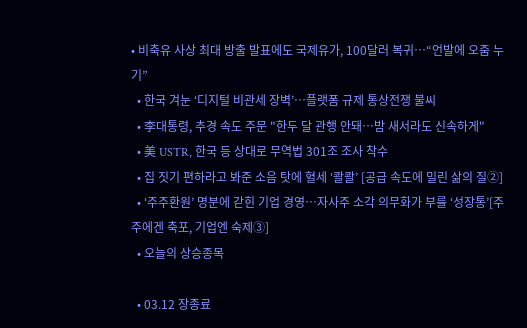• 비축유 사상 최대 방출 발표에도 국제유가, 100달러 복귀⋯“언발에 오줌 누기”
  • 한국 겨눈 ‘디지털 비관세 장벽’…플랫폼 규제 통상전쟁 불씨
  • 李대통령, 추경 속도 주문 "한두 달 관행 안돼…밤 새서라도 신속하게"
  • 美 USTR, 한국 등 상대로 무역법 301조 조사 착수
  • 집 짓기 편하라고 봐준 소음 탓에 혈세 ‘콸콸’ [공급 속도에 밀린 삶의 질②]
  • ‘주주환원’ 명분에 갇힌 기업 경영…자사주 소각 의무화가 부를 ‘성장통’[주주에겐 축포, 기업엔 숙제③]
  • 오늘의 상승종목

  • 03.12 장종료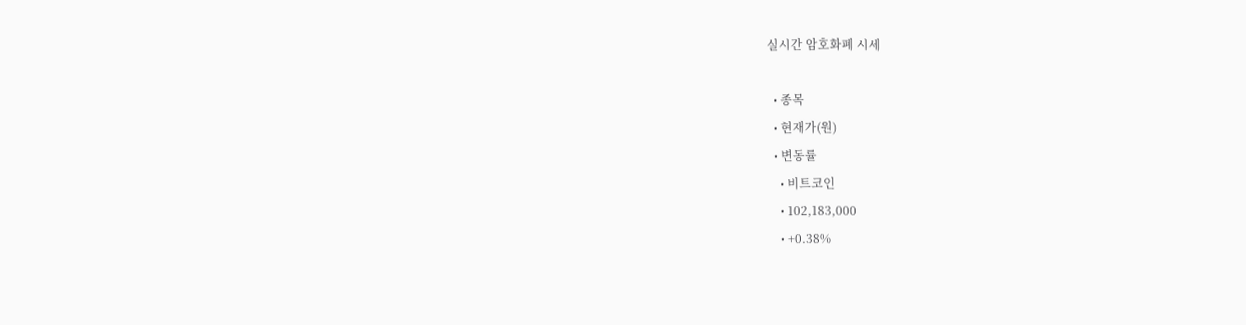실시간 암호화폐 시세

  • 종목
  • 현재가(원)
  • 변동률
    • 비트코인
    • 102,183,000
    • +0.38%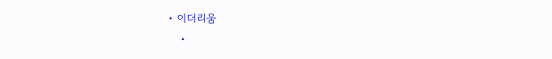• 이더리움
    •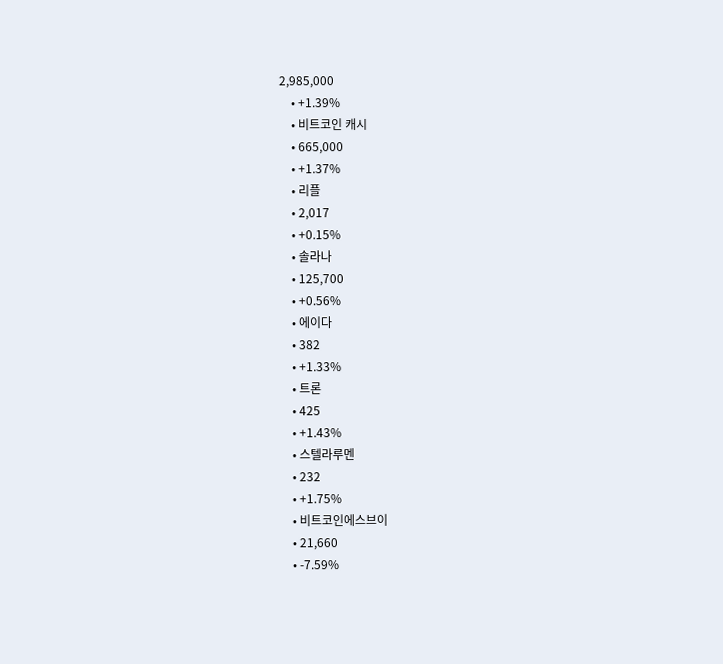2,985,000
    • +1.39%
    • 비트코인 캐시
    • 665,000
    • +1.37%
    • 리플
    • 2,017
    • +0.15%
    • 솔라나
    • 125,700
    • +0.56%
    • 에이다
    • 382
    • +1.33%
    • 트론
    • 425
    • +1.43%
    • 스텔라루멘
    • 232
    • +1.75%
    • 비트코인에스브이
    • 21,660
    • -7.59%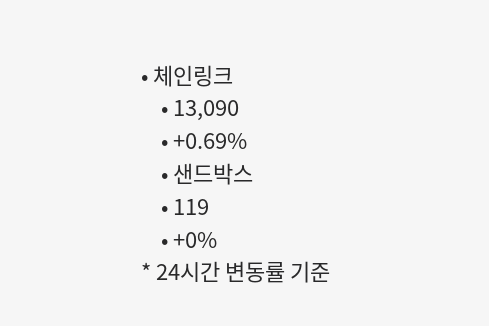• 체인링크
    • 13,090
    • +0.69%
    • 샌드박스
    • 119
    • +0%
* 24시간 변동률 기준